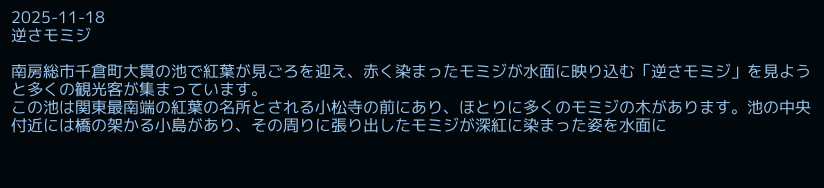2025-11-18
逆さモミジ

南房総市千倉町大貫の池で紅葉が見ごろを迎え、赤く染まったモミジが水面に映り込む「逆さモミジ」を見ようと多くの観光客が集まっています。
この池は関東最南端の紅葉の名所とされる小松寺の前にあり、ほとりに多くのモミジの木があります。池の中央付近には橋の架かる小島があり、その周りに張り出したモミジが深紅に染まった姿を水面に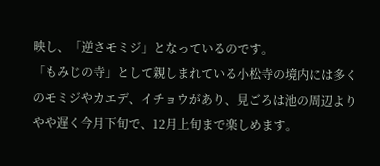映し、「逆さモミジ」となっているのです。
「もみじの寺」として親しまれている小松寺の境内には多くのモミジやカエデ、イチョウがあり、見ごろは池の周辺よりやや遅く今月下旬で、12月上旬まで楽しめます。